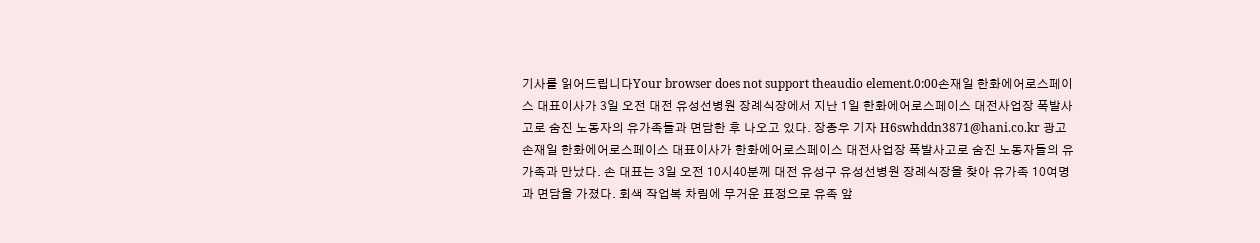기사를 읽어드립니다Your browser does not support theaudio element.0:00손재일 한화에어로스페이스 대표이사가 3일 오전 대전 유성선병원 장례식장에서 지난 1일 한화에어로스페이스 대전사업장 폭발사고로 숨진 노동자의 유가족들과 면담한 후 나오고 있다. 장종우 기자 H6swhddn3871@hani.co.kr 광고손재일 한화에어로스페이스 대표이사가 한화에어로스페이스 대전사업장 폭발사고로 숨진 노동자들의 유가족과 만났다. 손 대표는 3일 오전 10시40분께 대전 유성구 유성선병원 장례식장을 찾아 유가족 10여명과 면담을 가졌다. 회색 작업복 차림에 무거운 표정으로 유족 앞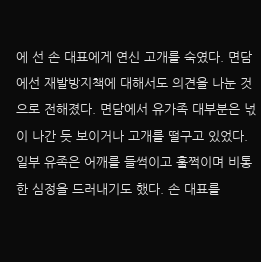에 선 손 대표에게 연신 고개를 숙였다. 면담에선 재발방지책에 대해서도 의견을 나눈 것으로 전해졌다. 면담에서 유가족 대부분은 넋이 나간 듯 보이거나 고개를 떨구고 있었다. 일부 유족은 어깨를 들썩이고 훌쩍이며 비통한 심정을 드러내기도 했다. 손 대표를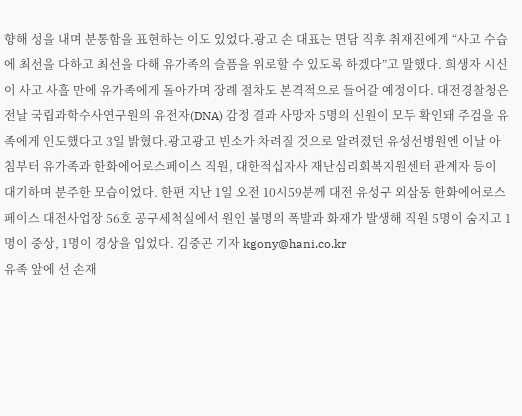향해 성을 내며 분통함을 표현하는 이도 있었다.광고 손 대표는 면담 직후 취재진에게 “사고 수습에 최선을 다하고 최선을 다해 유가족의 슬픔을 위로할 수 있도록 하겠다”고 말했다. 희생자 시신이 사고 사흘 만에 유가족에게 돌아가며 장례 절차도 본격적으로 들어갈 예정이다. 대전경찰청은 전날 국립과학수사연구원의 유전자(DNA) 감정 결과 사망자 5명의 신원이 모두 확인돼 주검을 유족에게 인도했다고 3일 밝혔다.광고광고 빈소가 차려질 것으로 알려졌던 유성선병원엔 이날 아침부터 유가족과 한화에어로스페이스 직원, 대한적십자사 재난심리회복지원센터 관계자 등이 대기하며 분주한 모습이었다. 한편 지난 1일 오전 10시59분께 대전 유성구 외삼동 한화에어로스페이스 대전사업장 56호 공구세척실에서 원인 불명의 폭발과 화재가 발생해 직원 5명이 숨지고 1명이 중상, 1명이 경상을 입었다. 김중곤 기자 kgony@hani.co.kr
유족 앞에 선 손재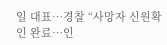일 대표…경찰 “사망자 신원확인 완료…인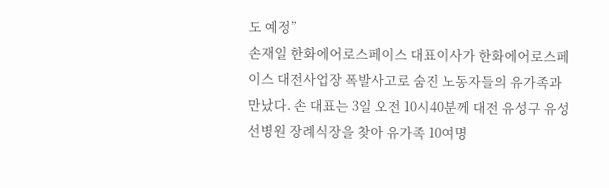도 예정”
손재일 한화에어로스페이스 대표이사가 한화에어로스페이스 대전사업장 폭발사고로 숨진 노동자들의 유가족과 만났다. 손 대표는 3일 오전 10시40분께 대전 유성구 유성선병원 장례식장을 찾아 유가족 10여명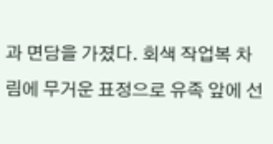과 면담을 가졌다. 회색 작업복 차림에 무거운 표정으로 유족 앞에 선